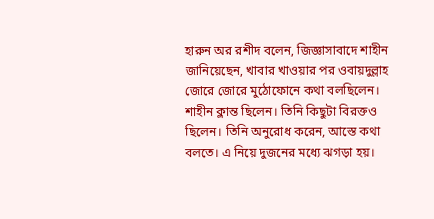হারুন অর রশীদ বলেন, জিজ্ঞাসাবাদে শাহীন জানিয়েছেন, খাবার খাওয়ার পর ওবায়দুল্লাহ জোরে জোরে মুঠোফোনে কথা বলছিলেন। শাহীন ক্লান্ত ছিলেন। তিনি কিছুটা বিরক্তও ছিলেন। তিনি অনুরোধ করেন, আস্তে কথা বলতে। এ নিয়ে দুজনের মধ্যে ঝগড়া হয়।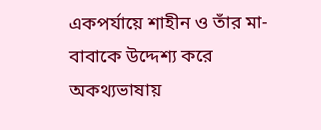একপর্যায়ে শাহীন ও তাঁর মা-বাবাকে উদ্দেশ্য করে অকথ্যভাষায়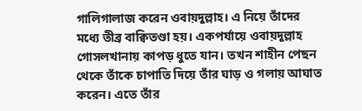গালিগালাজ করেন ওবায়দুল্লাহ। এ নিয়ে তাঁদের মধ্যে তীব্র বাক্বিতণ্ডা হয়। একপর্যায়ে ওবায়দুল্লাহ গোসলখানায় কাপড় ধুতে যান। তখন শাহীন পেছন থেকে তাঁকে চাপাতি দিয়ে তাঁর ঘাড় ও গলায় আঘাত করেন। এতে তাঁর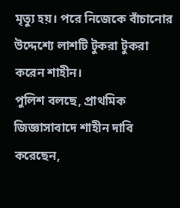মৃত্যু হয়। পরে নিজেকে বাঁচানোর উদ্দেশ্যে লাশটি টুকরা টুকরা করেন শাহীন।
পুলিশ বলছে, প্রাথমিক জিজ্ঞাসাবাদে শাহীন দাবি করেছেন,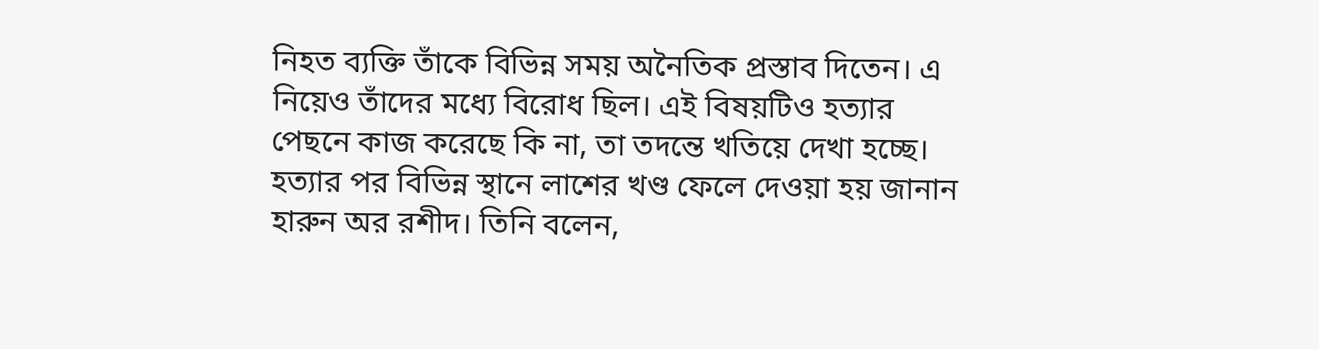নিহত ব্যক্তি তাঁকে বিভিন্ন সময় অনৈতিক প্রস্তাব দিতেন। এ নিয়েও তাঁদের মধ্যে বিরোধ ছিল। এই বিষয়টিও হত্যার পেছনে কাজ করেছে কি না, তা তদন্তে খতিয়ে দেখা হচ্ছে।
হত্যার পর বিভিন্ন স্থানে লাশের খণ্ড ফেলে দেওয়া হয় জানান হারুন অর রশীদ। তিনি বলেন,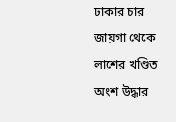ঢাকার চার জায়গা থেকে লাশের খণ্ডিত অংশ উদ্ধার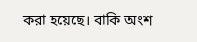করা হয়েছে। বাকি অংশ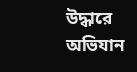উদ্ধারে অভিযান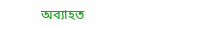অব্যাহত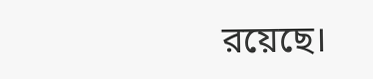রয়েছে।